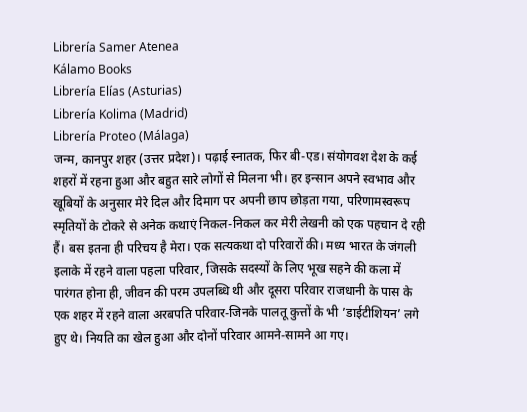Librería Samer Atenea
Kálamo Books
Librería Elías (Asturias)
Librería Kolima (Madrid)
Librería Proteo (Málaga)
जन्म, कानपुर शहर (उत्तर प्रदेश)। पढ़ाई स्नातक, फिर बी-एड। संयोगवश देश के कई शहरों में रहना हुआ और बहुत सारे लोगों से मिलना भी। हर इन्सान अपने स्वभाव और खूबियों के अनुसार मेरे दिल और दिमाग पर अपनी छाप छोड़ता गया, परिणामस्वरूप स्मृतियों के टोकरे से अनेक कथाएं निकल-निकल कर मेरी लेखनी को एक पहचान दे रही हैं। बस इतना ही परिचय है मेरा। एक सत्यकथा दो परिवारों की। मध्य भारत के जंगली इलाके में रहने वाला पहला परिवार, जिसके सदस्यों के लिए भूख सहने की कला में पारंगत होना ही, जीवन की परम उपलब्धि थी और दूसरा परिवार राजधानी के पास के एक शहर में रहने वाला अरबपति परिवार-जिनके पालतू कुत्तों के भी ’डाईटीशियन’ लगे हुए थे। नियति का खेल हुआ और दोनों परिवार आमने-सामने आ गए।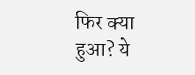फिर क्या हुआ? ये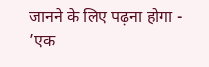जानने के लिए पढ़ना होगा - ’एक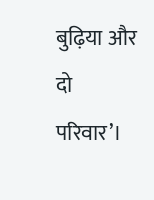बुढ़िया और दो परिवार’।